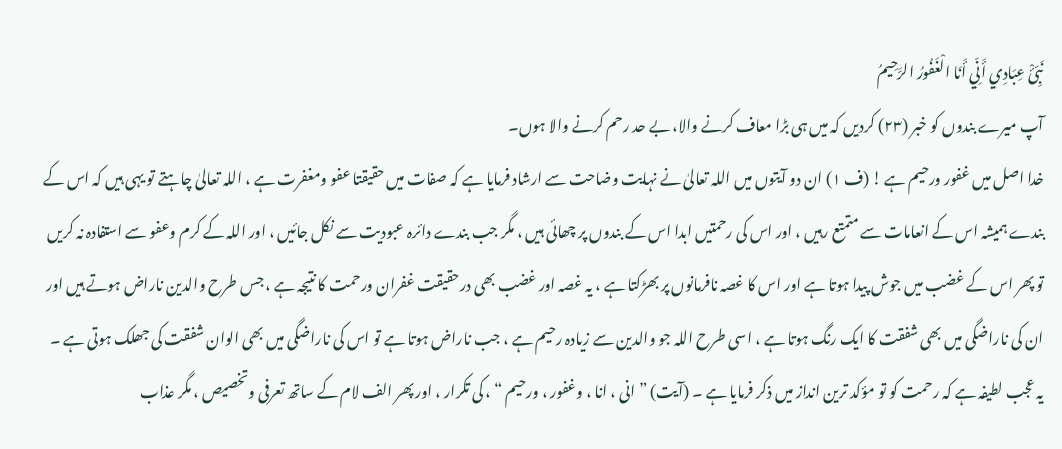نَبِّئْ عِبَادِي أَنِّي أَنَا الْغَفُورُ الرَّحِيمُ
آپ میرے بندوں کو خبر (٢٣) کردیں کہ میں ہی بڑا معاف کرنے والا، بے حد رحم کرنے والا ہوں۔
خدا اصل میں غفور ورحیم ہے ! (ف ١) ان دو آیتوں میں اللہ تعالیٰ نے نہایت وضاحت سے ارشاد فرمایا ہے کہ صفات میں حقیقتا عفو ومغفرت ہے ، اللہ تعالیٰ چاہتے تو یہی ہیں کہ اس کے بندے ہمیشہ اس کے انعامات سے متمتع رہیں ، اور اس کی رحمتیں ابدا اس کے بندوں پر چھائی ہیں ، مگر جب بندے دائرہ عبودیت سے نکل جائیں ، اور اللہ کے کرم وعفو سے استفادہ نہ کریں تو پھر اس کے غضب میں جوش پیدا ہوتا ہے اور اس کا غصہ نافرمانوں پر بھڑکتا ہے ، یہ غصہ اور غضب بھی درحقیقت غفران ورحمت کا نتیجہ ہے ، جس طرح والدین ناراض ہوتے ہیں اور ان کی ناراضگی میں بھی شفقت کا ایک رنگ ہوتا ہے ، اسی طرح اللہ جو والدین سے زیادہ رحیم ہے ، جب ناراض ہوتا ہے تو اس کی ناراضگی میں بھی الوان شفقت کی جھلک ہوتی ہے ۔ یہ عجب لطیفہ ہے کہ رحمت کو تو مؤکد ترین انداز میں ذکر فرمایا ہے ۔ (آیت) ” انی ، انا ، وغفور ، ورحیم “ ، کی تکرار ، اور پھر الف لام کے ساتھ تعرفی وتخصیص ، مگر عذاب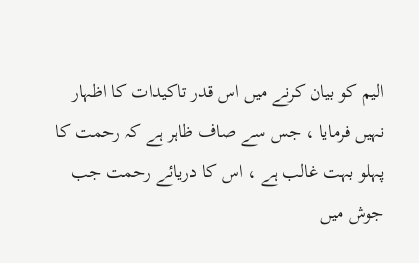الیم کو بیان کرنے میں اس قدر تاکیدات کا اظہار نہیں فرمایا ، جس سے صاف ظاہر ہے کہ رحمت کا پہلو بہت غالب ہے ، اس کا دریائے رحمت جب جوش میں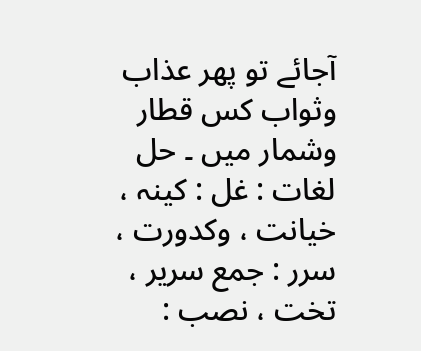آجائے تو پھر عذاب وثواب کس قطار وشمار میں ۔ حل لغات : غل : کینہ ، خیانت ، وکدورت ، سرر : جمع سریر ، تخت ، نصب :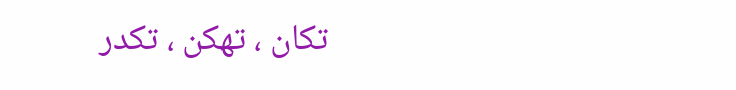تکان ، تھکن ، تکدر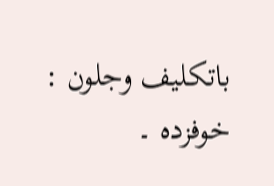باتکلیف وجلون : خوفزدہ ۔